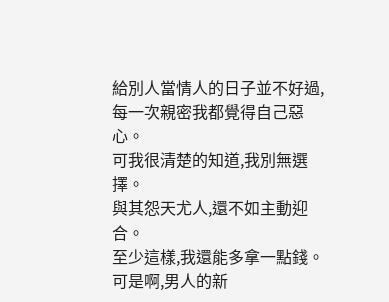給別人當情人的日子並不好過,每一次親密我都覺得自己惡心。
可我很清楚的知道,我別無選擇。
與其怨天尤人,還不如主動迎合。
至少這樣,我還能多拿一點錢。
可是啊,男人的新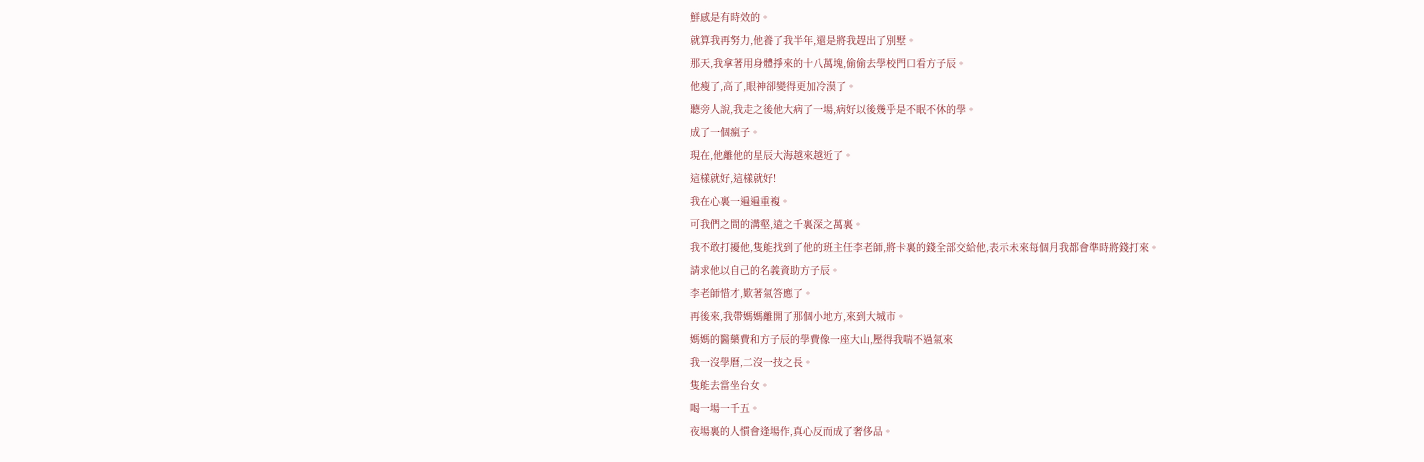鮮感是有時效的。
就算我再努力,他養了我半年,還是將我趕出了別墅。
那天,我拿著用身體掙來的十八萬塊,偷偷去學校門口看方子辰。
他瘦了,高了,眼神卻變得更加冷漠了。
聽旁人說,我走之後他大病了一場,病好以後幾乎是不眠不休的學。
成了一個瘋子。
現在,他離他的星辰大海越來越近了。
這樣就好,這樣就好!
我在心裏一遍遍重複。
可我們之間的溝壑,遠之千裏深之萬裏。
我不敢打擾他,隻能找到了他的班主任李老師,將卡裏的錢全部交給他,表示未來每個月我都會準時將錢打來。
請求他以自己的名義資助方子辰。
李老師惜才,歎著氣答應了。
再後來,我帶媽媽離開了那個小地方,來到大城市。
媽媽的醫藥費和方子辰的學費像一座大山,壓得我喘不過氣來
我一沒學曆,二沒一技之長。
隻能去當坐台女。
喝一場一千五。
夜場裏的人慣會逢場作,真心反而成了奢侈品。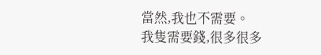當然,我也不需要。
我隻需要錢,很多很多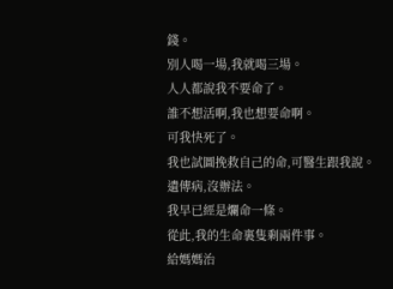錢。
別人喝一場,我就喝三場。
人人都說我不要命了。
誰不想活啊,我也想要命啊。
可我快死了。
我也試圖挽救自己的命,可醫生跟我說。
遺傳病,沒辦法。
我早已經是爛命一條。
從此,我的生命裏隻剩兩件事。
給媽媽治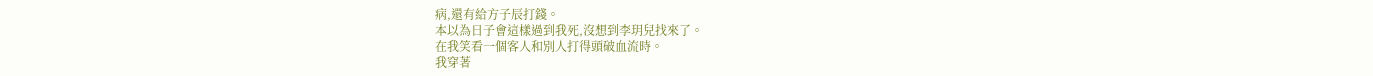病,還有給方子辰打錢。
本以為日子會這樣過到我死,沒想到李玥兒找來了。
在我笑看一個客人和別人打得頭破血流時。
我穿著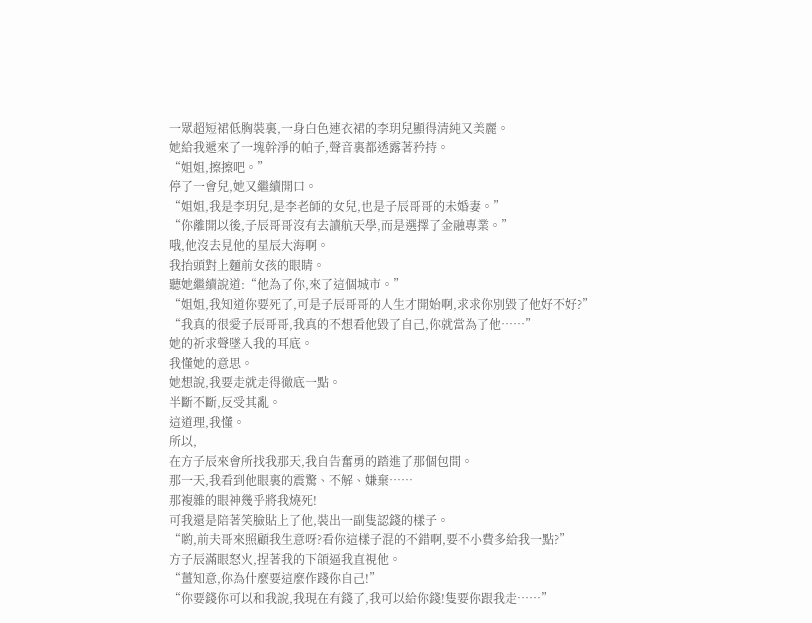一眾超短裙低胸裝裏,一身白色連衣裙的李玥兒顯得清純又美麗。
她給我遞來了一塊幹淨的帕子,聲音裏都透露著矜持。
“姐姐,擦擦吧。”
停了一會兒,她又繼續開口。
“姐姐,我是李玥兒,是李老師的女兒,也是子辰哥哥的未婚妻。”
“你離開以後,子辰哥哥沒有去讀航天學,而是選擇了金融專業。”
哦,他沒去見他的星辰大海啊。
我抬頭對上麵前女孩的眼睛。
聽她繼續說道:“他為了你,來了這個城市。”
“姐姐,我知道你要死了,可是子辰哥哥的人生才開始啊,求求你別毀了他好不好?”
“我真的很愛子辰哥哥,我真的不想看他毀了自己,你就當為了他……”
她的祈求聲墜入我的耳底。
我懂她的意思。
她想說,我要走就走得徹底一點。
半斷不斷,反受其亂。
這道理,我懂。
所以,
在方子辰來會所找我那天,我自告奮勇的踏進了那個包間。
那一天,我看到他眼裏的震驚、不解、嫌棄……
那複雜的眼神幾乎將我燒死!
可我還是陪著笑臉貼上了他,裝出一副隻認錢的樣子。
“喲,前夫哥來照顧我生意呀?看你這樣子混的不錯啊,要不小費多給我一點?”
方子辰滿眼怒火,捏著我的下頜逼我直視他。
“薑知意,你為什麼要這麼作踐你自己!”
“你要錢你可以和我說,我現在有錢了,我可以給你錢!隻要你跟我走……”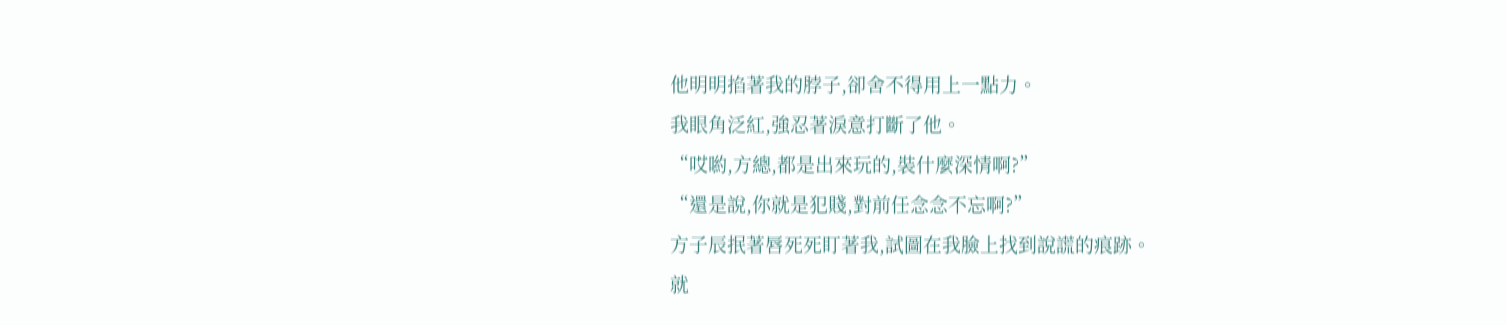他明明掐著我的脖子,卻舍不得用上一點力。
我眼角泛紅,強忍著淚意打斷了他。
“哎喲,方總,都是出來玩的,裝什麼深情啊?”
“還是說,你就是犯賤,對前任念念不忘啊?”
方子辰抿著唇死死盯著我,試圖在我臉上找到說謊的痕跡。
就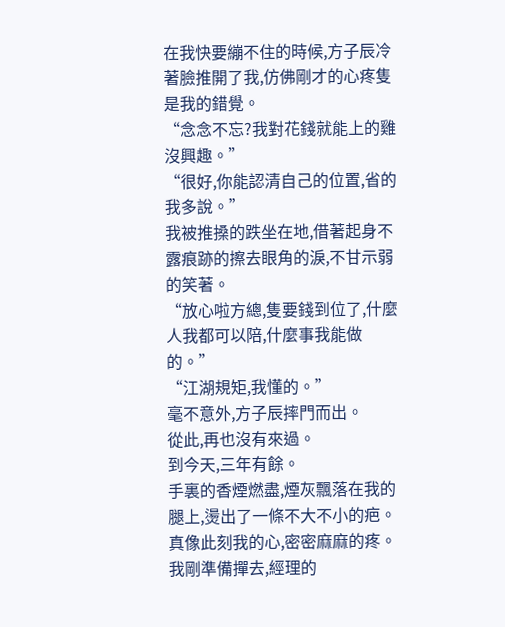在我快要繃不住的時候,方子辰冷著臉推開了我,仿佛剛才的心疼隻是我的錯覺。
“念念不忘?我對花錢就能上的雞沒興趣。”
“很好,你能認清自己的位置,省的我多說。”
我被推搡的跌坐在地,借著起身不露痕跡的擦去眼角的淚,不甘示弱的笑著。
“放心啦方總,隻要錢到位了,什麼人我都可以陪,什麼事我能做的。”
“江湖規矩,我懂的。”
毫不意外,方子辰摔門而出。
從此,再也沒有來過。
到今天,三年有餘。
手裏的香煙燃盡,煙灰飄落在我的腿上,燙出了一條不大不小的疤。
真像此刻我的心,密密麻麻的疼。
我剛準備撣去,經理的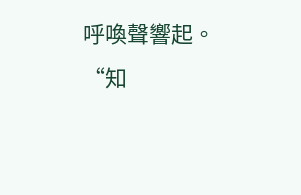呼喚聲響起。
“知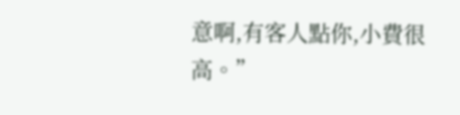意啊,有客人點你,小費很高。”